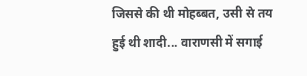जिससे की थी मोहब्बत, उसी से तय हुई थी शादी... वाराणसी में सगाई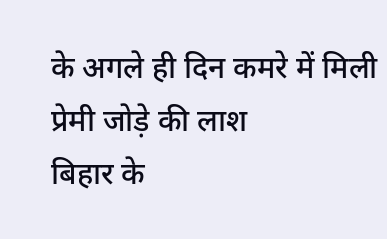के अगले ही दिन कमरे में मिली प्रेमी जोड़े की लाश
बिहार के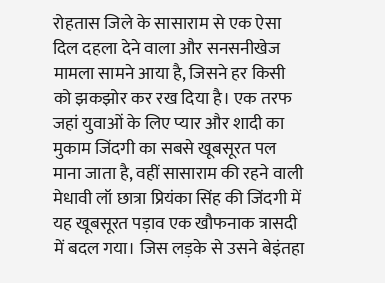रोहतास जिले के सासाराम से एक ऐसा दिल दहला देने वाला और सनसनीखेज मामला सामने आया है, जिसने हर किसी को झकझोर कर रख दिया है। एक तरफ जहां युवाओं के लिए प्यार और शादी का मुकाम जिंदगी का सबसे खूबसूरत पल माना जाता है, वहीं सासाराम की रहने वाली मेधावी लॉ छात्रा प्रियंका सिंह की जिंदगी में यह खूबसूरत पड़ाव एक खौफनाक त्रासदी में बदल गया। जिस लड़के से उसने बेइंतहा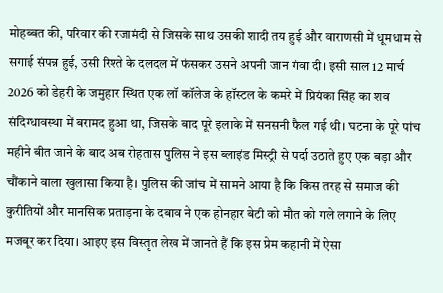मोहब्बत की, परिवार की रजामंदी से जिसके साथ उसकी शादी तय हुई और वाराणसी में धूमधाम से सगाई संपन्न हुई, उसी रिश्ते के दलदल में फंसकर उसने अपनी जान गंवा दी। इसी साल 12 मार्च 2026 को डेहरी के जमुहार स्थित एक लॉ कॉलेज के हॉस्टल के कमरे में प्रियंका सिंह का शव संदिग्धावस्था में बरामद हुआ था, जिसके बाद पूरे इलाके में सनसनी फैल गई थी। घटना के पूरे पांच महीने बीत जाने के बाद अब रोहतास पुलिस ने इस ब्लाइंड मिस्ट्री से पर्दा उठाते हुए एक बड़ा और चौंकाने वाला खुलासा किया है। पुलिस की जांच में सामने आया है कि किस तरह से समाज की कुरीतियों और मानसिक प्रताड़ना के दबाव ने एक होनहार बेटी को मौत को गले लगाने के लिए मजबूर कर दिया। आइए इस विस्तृत लेख में जानते हैं कि इस प्रेम कहानी में ऐसा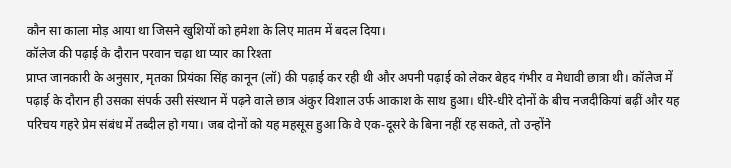कौन सा काला मोड़ आया था जिसने खुशियों को हमेशा के लिए मातम में बदल दिया।
कॉलेज की पढ़ाई के दौरान परवान चढ़ा था प्यार का रिश्ता
प्राप्त जानकारी के अनुसार, मृतका प्रियंका सिंह कानून (लॉ) की पढ़ाई कर रही थी और अपनी पढ़ाई को लेकर बेहद गंभीर व मेधावी छात्रा थी। कॉलेज में पढ़ाई के दौरान ही उसका संपर्क उसी संस्थान में पढ़ने वाले छात्र अंकुर विशाल उर्फ आकाश के साथ हुआ। धीरे-धीरे दोनों के बीच नजदीकियां बढ़ीं और यह परिचय गहरे प्रेम संबंध में तब्दील हो गया। जब दोनों को यह महसूस हुआ कि वे एक-दूसरे के बिना नहीं रह सकते, तो उन्होंने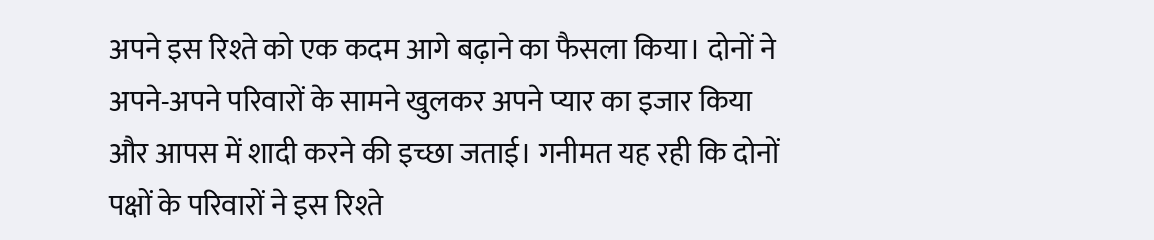अपने इस रिश्ते को एक कदम आगे बढ़ाने का फैसला किया। दोनों ने अपने-अपने परिवारों के सामने खुलकर अपने प्यार का इजार किया और आपस में शादी करने की इच्छा जताई। गनीमत यह रही कि दोनों पक्षों के परिवारों ने इस रिश्ते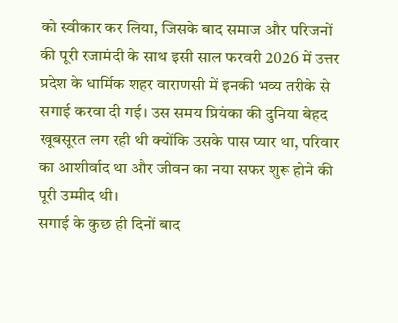को स्वीकार कर लिया, जिसके बाद समाज और परिजनों की पूरी रजामंदी के साथ इसी साल फरवरी 2026 में उत्तर प्रदेश के धार्मिक शहर वाराणसी में इनकी भव्य तरीके से सगाई करवा दी गई। उस समय प्रियंका की दुनिया बेहद खूबसूरत लग रही थी क्योंकि उसके पास प्यार था, परिवार का आशीर्वाद था और जीवन का नया सफर शुरू होने की पूरी उम्मीद थी।
सगाई के कुछ ही दिनों बाद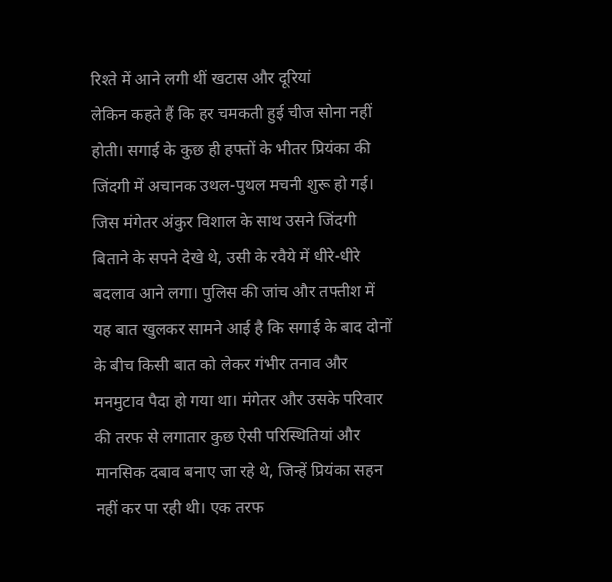रिश्ते में आने लगी थीं खटास और दूरियां
लेकिन कहते हैं कि हर चमकती हुई चीज सोना नहीं होती। सगाई के कुछ ही हफ्तों के भीतर प्रियंका की जिंदगी में अचानक उथल-पुथल मचनी शुरू हो गई। जिस मंगेतर अंकुर विशाल के साथ उसने जिंदगी बिताने के सपने देखे थे, उसी के रवैये में धीरे-धीरे बदलाव आने लगा। पुलिस की जांच और तफ्तीश में यह बात खुलकर सामने आई है कि सगाई के बाद दोनों के बीच किसी बात को लेकर गंभीर तनाव और मनमुटाव पैदा हो गया था। मंगेतर और उसके परिवार की तरफ से लगातार कुछ ऐसी परिस्थितियां और मानसिक दबाव बनाए जा रहे थे, जिन्हें प्रियंका सहन नहीं कर पा रही थी। एक तरफ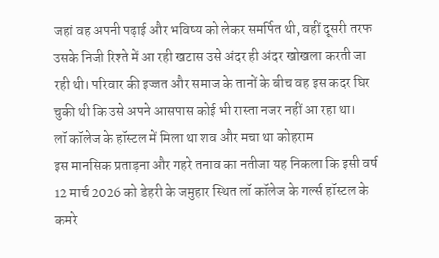जहां वह अपनी पढ़ाई और भविष्य को लेकर समर्पित थी, वहीं दूसरी तरफ उसके निजी रिश्ते में आ रही खटास उसे अंदर ही अंदर खोखला करती जा रही थी। परिवार की इज्जत और समाज के तानों के बीच वह इस कदर घिर चुकी थी कि उसे अपने आसपास कोई भी रास्ता नजर नहीं आ रहा था।
लॉ कॉलेज के हॉस्टल में मिला था शव और मचा था कोहराम
इस मानसिक प्रताड़ना और गहरे तनाव का नतीजा यह निकला कि इसी वर्ष 12 मार्च 2026 को डेहरी के जमुहार स्थित लॉ कॉलेज के गर्ल्स हॉस्टल के कमरे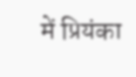में प्रियंका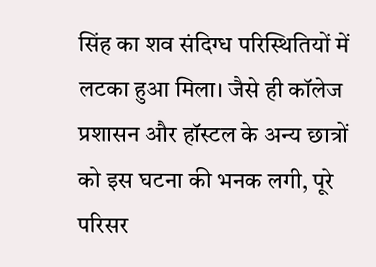सिंह का शव संदिग्ध परिस्थितियों में लटका हुआ मिला। जैसे ही कॉलेज प्रशासन और हॉस्टल के अन्य छात्रों को इस घटना की भनक लगी, पूरे परिसर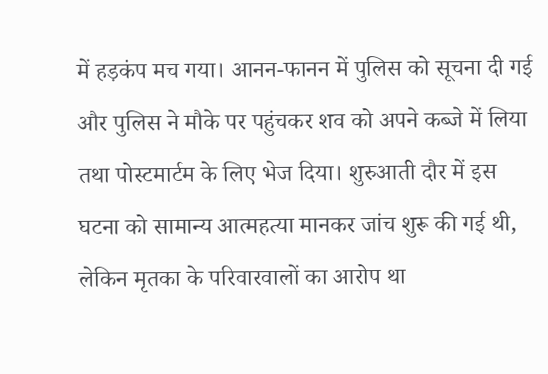में हड़कंप मच गया। आनन-फानन में पुलिस को सूचना दी गई और पुलिस ने मौके पर पहुंचकर शव को अपने कब्जे में लिया तथा पोस्टमार्टम के लिए भेज दिया। शुरुआती दौर में इस घटना को सामान्य आत्महत्या मानकर जांच शुरू की गई थी, लेकिन मृतका के परिवारवालों का आरोप था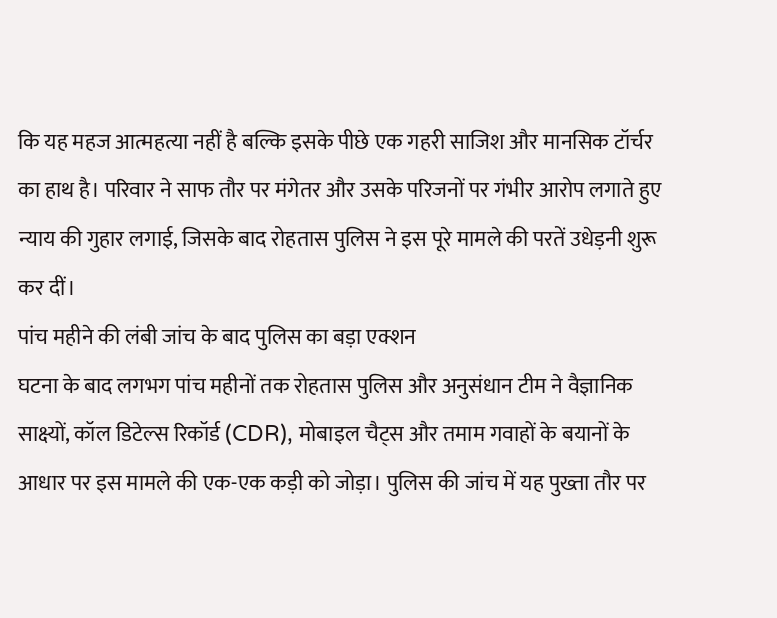कि यह महज आत्महत्या नहीं है बल्कि इसके पीछे एक गहरी साजिश और मानसिक टॉर्चर का हाथ है। परिवार ने साफ तौर पर मंगेतर और उसके परिजनों पर गंभीर आरोप लगाते हुए न्याय की गुहार लगाई, जिसके बाद रोहतास पुलिस ने इस पूरे मामले की परतें उधेड़नी शुरू कर दीं।
पांच महीने की लंबी जांच के बाद पुलिस का बड़ा एक्शन
घटना के बाद लगभग पांच महीनों तक रोहतास पुलिस और अनुसंधान टीम ने वैज्ञानिक साक्ष्यों, कॉल डिटेल्स रिकॉर्ड (CDR), मोबाइल चैट्स और तमाम गवाहों के बयानों के आधार पर इस मामले की एक-एक कड़ी को जोड़ा। पुलिस की जांच में यह पुख्ता तौर पर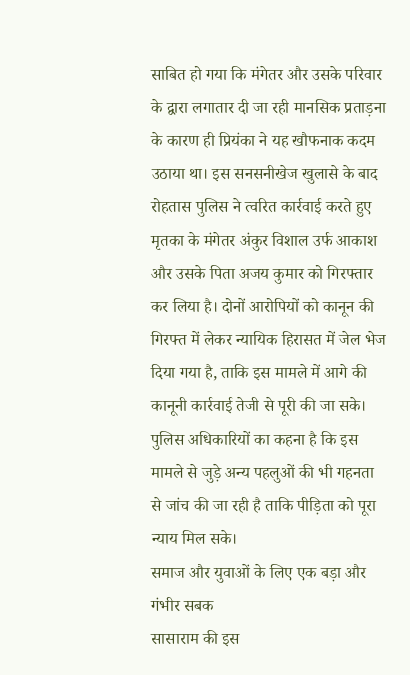साबित हो गया कि मंगेतर और उसके परिवार के द्वारा लगातार दी जा रही मानसिक प्रताड़ना के कारण ही प्रियंका ने यह खौफनाक कदम उठाया था। इस सनसनीखेज खुलासे के बाद रोहतास पुलिस ने त्वरित कार्रवाई करते हुए मृतका के मंगेतर अंकुर विशाल उर्फ आकाश और उसके पिता अजय कुमार को गिरफ्तार कर लिया है। दोनों आरोपियों को कानून की गिरफ्त में लेकर न्यायिक हिरासत में जेल भेज दिया गया है, ताकि इस मामले में आगे की कानूनी कार्रवाई तेजी से पूरी की जा सके। पुलिस अधिकारियों का कहना है कि इस मामले से जुड़े अन्य पहलुओं की भी गहनता से जांच की जा रही है ताकि पीड़िता को पूरा न्याय मिल सके।
समाज और युवाओं के लिए एक बड़ा और गंभीर सबक
सासाराम की इस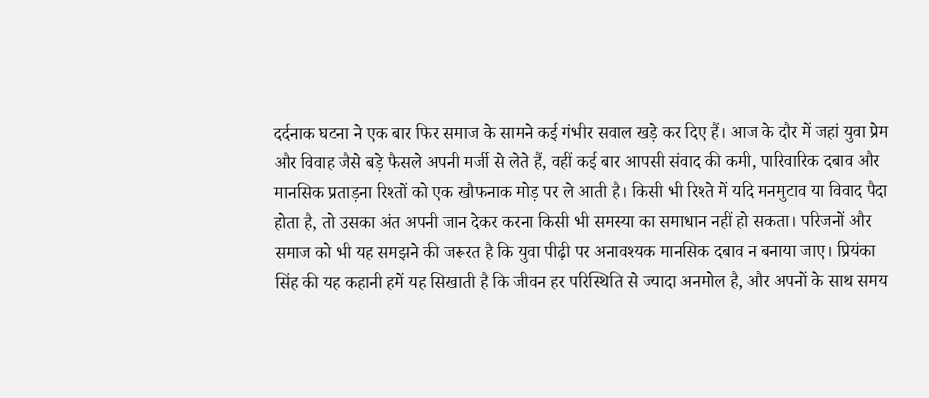दर्दनाक घटना ने एक बार फिर समाज के सामने कई गंभीर सवाल खड़े कर दिए हैं। आज के दौर में जहां युवा प्रेम और विवाह जैसे बड़े फैसले अपनी मर्जी से लेते हैं, वहीं कई बार आपसी संवाद की कमी, पारिवारिक दबाव और मानसिक प्रताड़ना रिश्तों को एक खौफनाक मोड़ पर ले आती है। किसी भी रिश्ते में यदि मनमुटाव या विवाद पैदा होता है, तो उसका अंत अपनी जान देकर करना किसी भी समस्या का समाधान नहीं हो सकता। परिजनों और समाज को भी यह समझने की जरूरत है कि युवा पीढ़ी पर अनावश्यक मानसिक दबाव न बनाया जाए। प्रियंका सिंह की यह कहानी हमें यह सिखाती है कि जीवन हर परिस्थिति से ज्यादा अनमोल है, और अपनों के साथ समय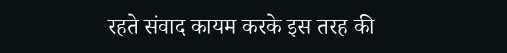रहते संवाद कायम करके इस तरह की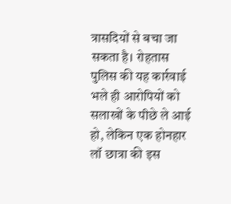त्रासदियों से बचा जा सकता है। रोहतास पुलिस की यह कार्रवाई भले ही आरोपियों को सलाखों के पीछे ले आई हो, लेकिन एक होनहार लॉ छात्रा की इस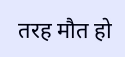तरह मौत हो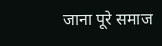जाना पूरे समाज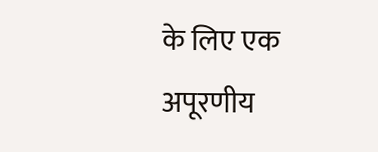के लिए एक अपूरणीय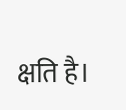क्षति है।